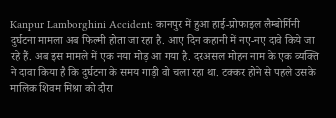Kanpur Lamborghini Accident: कानपुर में हुआ हाई-प्रोफाइल लैम्बोर्गिनी दुर्घटना मामला अब फिल्मी होता जा रहा है. आए दिन कहानी में नए-नए दावे किये जा रहे हैं. अब इस मामले में एक नया मोड़ आ गया है. दरअसल मोहन नाम के एक व्यक्ति ने दावा किया है कि दुर्घटना के समय गाड़ी वो चला रहा था. टक्कर होने से पहले उसके मालिक शिवम मिश्रा को दौरा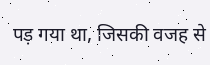पड़ गया था, जिसकी वजह से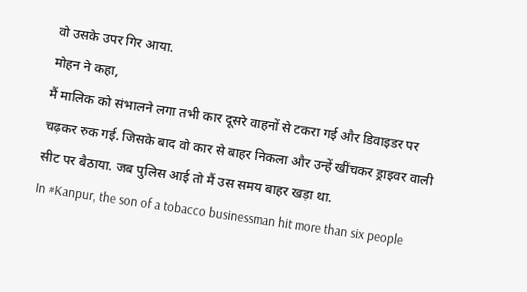वो उसके उपर गिर आया.
मोहन ने कहा,
मैं मालिक को संभालने लगा तभी कार दूसरे वाहनों से टकरा गई और डिवाइडर पर चढ़कर रुक गई. जिसके बाद वो कार से बाहर निकला और उन्हें खींचकर ड्राइवर वाली सीट पर बैठाया. जब पुलिस आई तो मैं उस समय बाहर खड़ा था.
In #Kanpur, the son of a tobacco businessman hit more than six people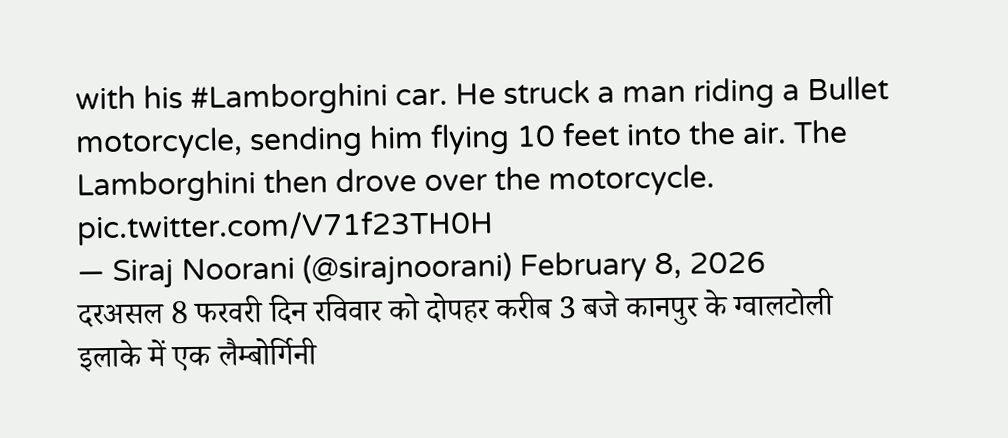with his #Lamborghini car. He struck a man riding a Bullet motorcycle, sending him flying 10 feet into the air. The Lamborghini then drove over the motorcycle. pic.twitter.com/V71f23TH0H
— Siraj Noorani (@sirajnoorani) February 8, 2026
दरअसल 8 फरवरी दिन रविवार को दोपहर करीब 3 बजे कानपुर के ग्वालटोली इलाके में एक लैम्बोर्गिनी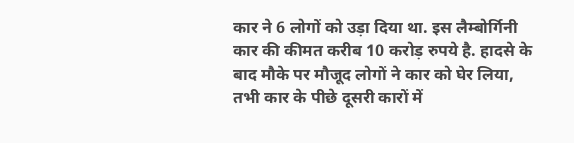कार ने 6 लोगों को उड़ा दिया था. इस लैम्बोर्गिनी कार की कीमत करीब 10 करोड़ रुपये है. हादसे के बाद मौके पर मौजूद लोगों ने कार को घेर लिया, तभी कार के पीछे दूसरी कारों में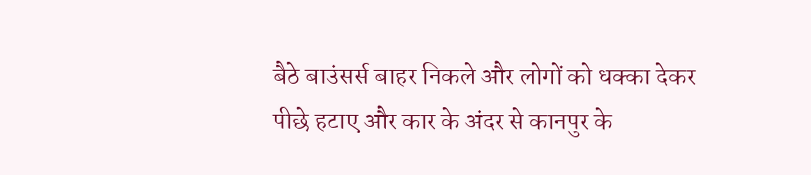बैठे बाउंसर्स बाहर निकले और लोगों को धक्का देकर पीछे हटाए और कार के अंदर से कानपुर के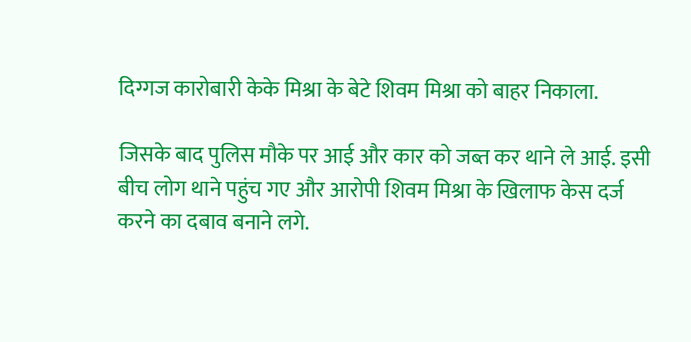दिग्गज कारोबारी केके मिश्रा के बेटे शिवम मिश्रा को बाहर निकाला.

जिसके बाद पुलिस मौके पर आई और कार को जब्त कर थाने ले आई. इसी बीच लोग थाने पहुंच गए और आरोपी शिवम मिश्रा के खिलाफ केस दर्ज करने का दबाव बनाने लगे.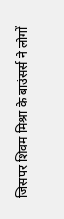जिसपर शिवम मिश्रा के बाउंसर्स ने लोगों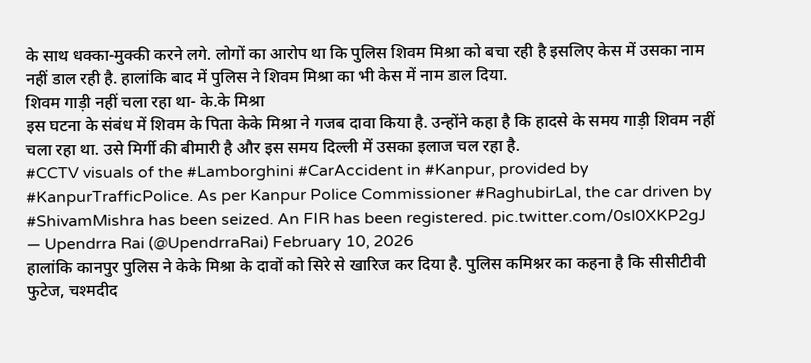के साथ धक्का-मुक्की करने लगे. लोगों का आरोप था कि पुलिस शिवम मिश्रा को बचा रही है इसलिए केस में उसका नाम नहीं डाल रही है. हालांकि बाद में पुलिस ने शिवम मिश्रा का भी केस में नाम डाल दिया.
शिवम गाड़ी नहीं चला रहा था- के.के मिश्रा
इस घटना के संबंध में शिवम के पिता केके मिश्रा ने गजब दावा किया है. उन्होंने कहा है कि हादसे के समय गाड़ी शिवम नहीं चला रहा था. उसे मिर्गी की बीमारी है और इस समय दिल्ली में उसका इलाज चल रहा है.
#CCTV visuals of the #Lamborghini #CarAccident in #Kanpur, provided by #KanpurTrafficPolice. As per Kanpur Police Commissioner #RaghubirLal, the car driven by #ShivamMishra has been seized. An FIR has been registered. pic.twitter.com/0sl0XKP2gJ
— Upendrra Rai (@UpendrraRai) February 10, 2026
हालांकि कानपुर पुलिस ने केके मिश्रा के दावों को सिरे से खारिज कर दिया है. पुलिस कमिश्नर का कहना है कि सीसीटीवी फुटेज, चश्मदीद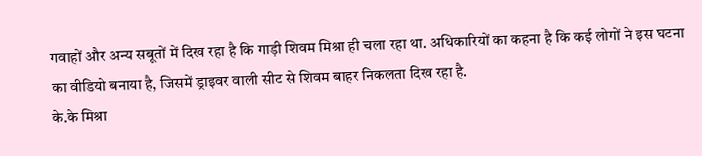गवाहों और अन्य सबूतों में दिख रहा है कि गाड़ी शिवम मिश्रा ही चला रहा था. अधिकारियों का कहना है कि कई लोगों ने इस घटना का वीडियो बनाया है, जिसमें ड्राइवर वाली सीट से शिवम बाहर निकलता दिख रहा है.
के.के मिश्रा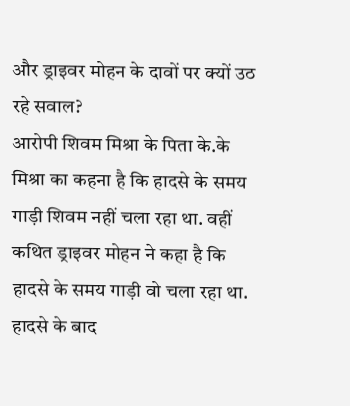और ड्राइवर मोहन के दावों पर क्यों उठ रहे सवाल?
आरोपी शिवम मिश्रा के पिता के.के मिश्रा का कहना है कि हादसे के समय गाड़ी शिवम नहीं चला रहा था. वहीं कथित ड्राइवर मोहन ने कहा है कि हादसे के समय गाड़ी वो चला रहा था. हादसे के बाद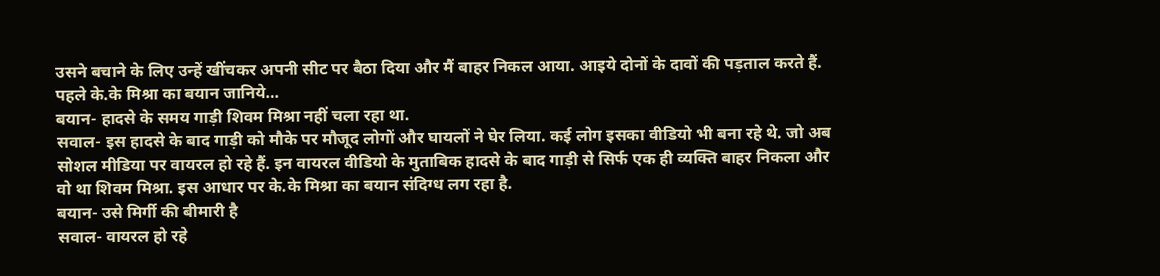उसने बचाने के लिए उन्हें खींचकर अपनी सीट पर बैठा दिया और मैं बाहर निकल आया. आइये दोनों के दावों की पड़ताल करते हैं. पहले के.के मिश्रा का बयान जानिये…
बयान- हादसे के समय गाड़ी शिवम मिश्रा नहीं चला रहा था.
सवाल- इस हादसे के बाद गाड़ी को मौके पर मौजूद लोगों और घायलों ने घेर लिया. कई लोग इसका वीडियो भी बना रहे थे. जो अब सोशल मीडिया पर वायरल हो रहे हैं. इन वायरल वीडियो के मुताबिक हादसे के बाद गाड़ी से सिर्फ एक ही व्यक्ति बाहर निकला और वो था शिवम मिश्रा. इस आधार पर के.के मिश्रा का बयान संदिग्ध लग रहा है.
बयान- उसे मिर्गी की बीमारी है
सवाल- वायरल हो रहे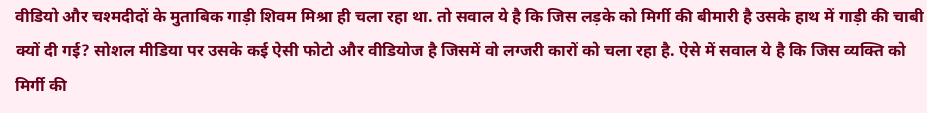वीडियो और चश्मदीदों के मुताबिक गाड़ी शिवम मिश्रा ही चला रहा था. तो सवाल ये है कि जिस लड़के को मिर्गी की बीमारी है उसके हाथ में गाड़ी की चाबी क्यों दी गई? सोशल मीडिया पर उसके कई ऐसी फोटो और वीडियोज है जिसमें वो लग्जरी कारों को चला रहा है. ऐसे में सवाल ये है कि जिस व्यक्ति को मिर्गी की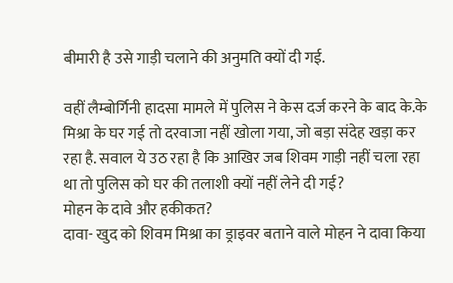बीमारी है उसे गाड़ी चलाने की अनुमति क्यों दी गई.

वहीं लैम्बोर्गिनी हादसा मामले में पुलिस ने केस दर्ज करने के बाद के.के मिश्रा के घर गई तो दरवाजा नहीं खोला गया, जो बड़ा संदेह खड़ा कर रहा है. सवाल ये उठ रहा है कि आखिर जब शिवम गाड़ी नहीं चला रहा था तो पुलिस को घर की तलाशी क्यों नहीं लेने दी गई?
मोहन के दावे और हकीकत?
दावा- खुद को शिवम मिश्रा का ड्राइवर बताने वाले मोहन ने दावा किया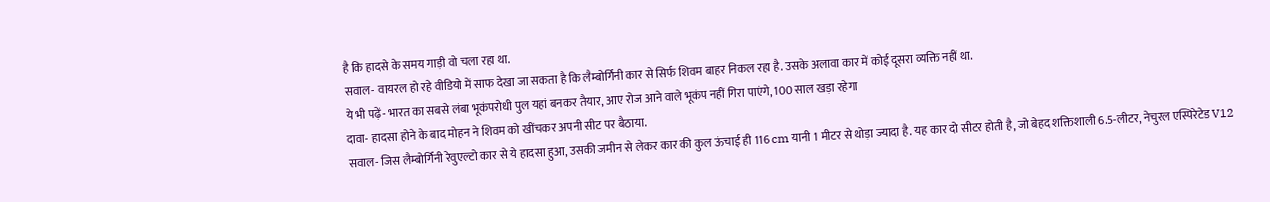है कि हादसे के समय गाड़ी वो चला रहा था.
सवाल- वायरल हो रहे वीडियो में साफ देखा जा सकता है कि लैम्बोर्गिनी कार से सिर्फ शिवम बाहर निकल रहा है. उसके अलावा कार में कोई दूसरा व्यक्ति नहीं था.
ये भी पढ़ें- भारत का सबसे लंबा भूकंपरोधी पुल यहां बनकर तैयार, आए रोज आने वाले भूकंप नहीं गिरा पाएंगे, 100 साल खड़ा रहेगा
दावा- हादसा होने के बाद मोहन ने शिवम को खींचकर अपनी सीट पर बैठाया.
सवाल- जिस लैम्बोर्गिनी रेवुएल्टो कार से ये हादसा हुआ, उसकी जमीन से लेकर कार की कुल ऊंचाई ही 116 cm यानी 1 मीटर से थोड़ा ज्यादा है. यह कार दो सीटर होती है, जो बेहद शक्तिशाली 6.5-लीटर, नेचुरल एस्पिरेटेड V12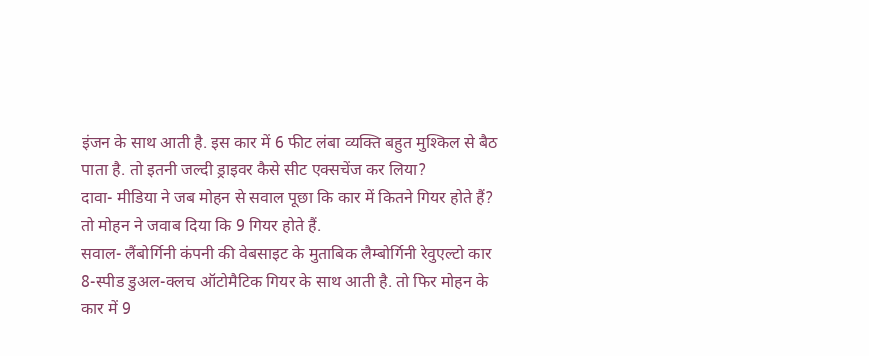इंजन के साथ आती है. इस कार में 6 फीट लंबा व्यक्ति बहुत मुश्किल से बैठ पाता है. तो इतनी जल्दी ड्राइवर कैसे सीट एक्सचेंज कर लिया?
दावा- मीडिया ने जब मोहन से सवाल पूछा कि कार में कितने गियर होते हैं? तो मोहन ने जवाब दिया कि 9 गियर होते हैं.
सवाल- लैंबोर्गिनी कंपनी की वेबसाइट के मुताबिक लैम्बोर्गिनी रेवुएल्टो कार 8-स्पीड डुअल-क्लच ऑटोमैटिक गियर के साथ आती है. तो फिर मोहन के कार में 9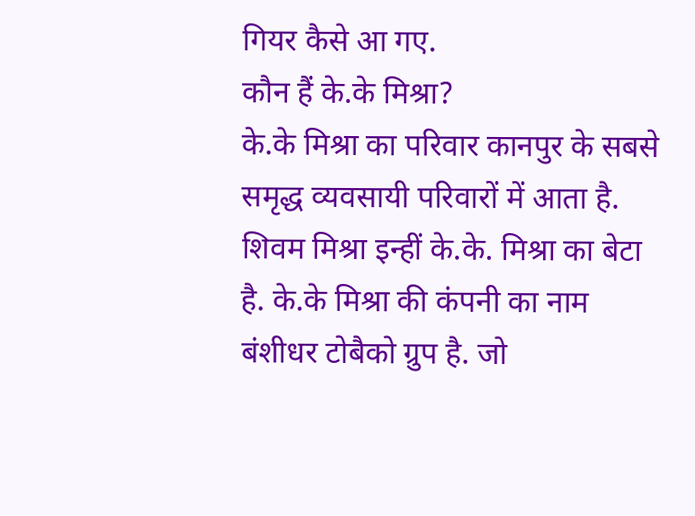गियर कैसे आ गए.
कौन हैं के.के मिश्रा?
के.के मिश्रा का परिवार कानपुर के सबसे समृद्ध व्यवसायी परिवारों में आता है. शिवम मिश्रा इन्हीं के.के. मिश्रा का बेटा है. के.के मिश्रा की कंपनी का नाम बंशीधर टोबैको ग्रुप है. जो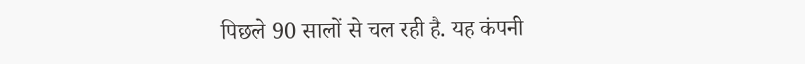पिछले 90 सालों से चल रही है. यह कंपनी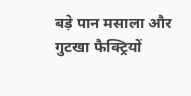बड़े पान मसाला और गुटखा फैक्ट्रियों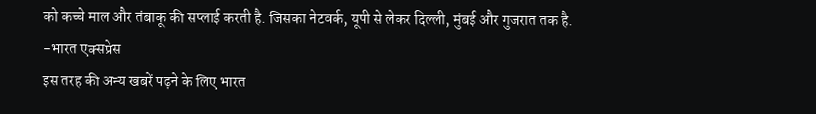को कच्चे माल और तंबाकू की सप्लाई करती है. जिसका नेटवर्क, यूपी से लेकर दिल्ली, मुंबई और गुजरात तक है.
-भारत एक्सप्रेस
इस तरह की अन्य खबरें पढ़ने के लिए भारत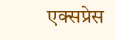एक्सप्रेस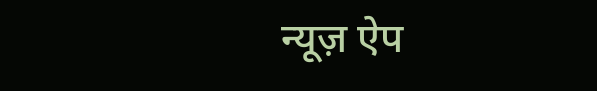न्यूज़ ऐप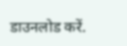डाउनलोड करें.